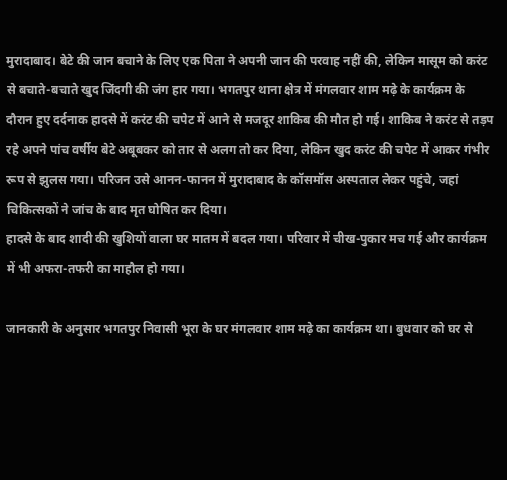मुरादाबाद। बेटे की जान बचाने के लिए एक पिता ने अपनी जान की परवाह नहीं की, लेकिन मासूम को करंट से बचाते-बचाते खुद जिंदगी की जंग हार गया। भगतपुर थाना क्षेत्र में मंगलवार शाम मढ़े के कार्यक्रम के दौरान हुए दर्दनाक हादसे में करंट की चपेट में आने से मजदूर शाकिब की मौत हो गई। शाकिब ने करंट से तड़प रहे अपने पांच वर्षीय बेटे अबूबकर को तार से अलग तो कर दिया, लेकिन खुद करंट की चपेट में आकर गंभीर रूप से झुलस गया। परिजन उसे आनन-फानन में मुरादाबाद के कॉसमॉस अस्पताल लेकर पहुंचे, जहां चिकित्सकों ने जांच के बाद मृत घोषित कर दिया।
हादसे के बाद शादी की खुशियों वाला घर मातम में बदल गया। परिवार में चीख-पुकार मच गई और कार्यक्रम में भी अफरा-तफरी का माहौल हो गया।

जानकारी के अनुसार भगतपुर निवासी भूरा के घर मंगलवार शाम मढ़े का कार्यक्रम था। बुधवार को घर से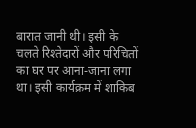बारात जानी थी। इसी के चलते रिश्तेदारों और परिचितों का घर पर आना-जाना लगा था। इसी कार्यक्रम में शाकिब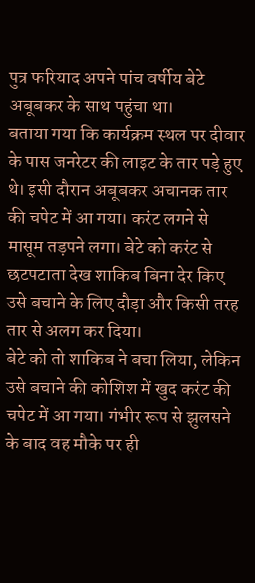पुत्र फरियाद अपने पांच वर्षीय बेटे अबूबकर के साथ पहुंचा था।
बताया गया कि कार्यक्रम स्थल पर दीवार के पास जनरेटर की लाइट के तार पड़े हुए थे। इसी दौरान अबूबकर अचानक तार की चपेट में आ गया। करंट लगने से मासूम तड़पने लगा। बेटे को करंट से छटपटाता देख शाकिब बिना देर किए उसे बचाने के लिए दौड़ा और किसी तरह तार से अलग कर दिया।
बेटे को तो शाकिब ने बचा लिया, लेकिन उसे बचाने की कोशिश में खुद करंट की चपेट में आ गया। गंभीर रूप से झुलसने के बाद वह मौके पर ही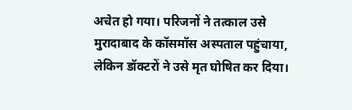अचेत हो गया। परिजनों ने तत्काल उसे मुरादाबाद के कॉसमॉस अस्पताल पहुंचाया, लेकिन डॉक्टरों ने उसे मृत घोषित कर दिया।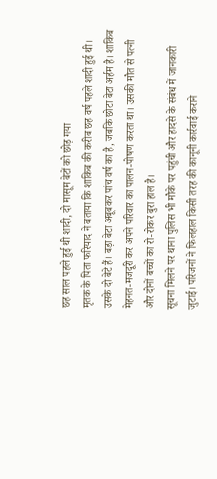छह साल पहले हुई थी शादी, दो मासूम बेटों को छोड़ गया
मृतक के पिता फरियाद ने बताया कि शाकिब की करीब छह वर्ष पहले शादी हुई थी। उसके दो बेटे हैं। बड़ा बेटा अबूबकर पांच वर्ष का है, जबकि छोटा बेटा अर्हम है। शाकिब मेहनत-मजदूरी कर अपने परिवार का पालन-पोषण करता था। उसकी मौत से पत्नी और दोनों बच्चों का रो-रोकर बुरा हाल है।
सूचना मिलने पर थाना पुलिस भी मौके पर पहुंची और हादसे के संबंध में जानकारी जुटाई। परिजनों ने फिलहाल किसी तरह की कानूनी कार्रवाई कराने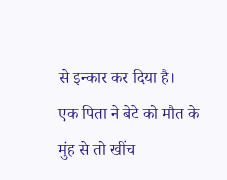से इन्कार कर दिया है।
एक पिता ने बेटे को मौत के मुंह से तो खींच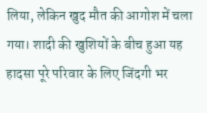लिया, लेकिन खुद मौत की आगोश में चला गया। शादी की खुशियों के बीच हुआ यह हादसा पूरे परिवार के लिए जिंदगी भर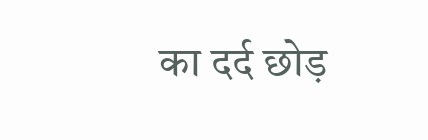का दर्द छोड़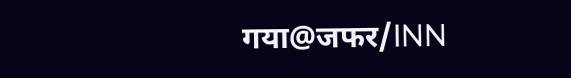गया@जफर/INN